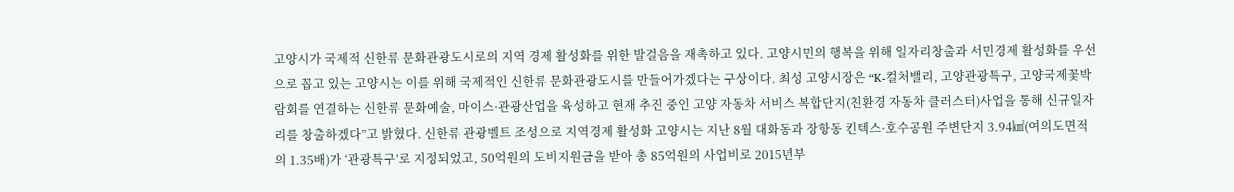고양시가 국제적 신한류 문화관광도시로의 지역 경제 활성화를 위한 발걸음을 재촉하고 있다. 고양시민의 행복을 위해 일자리창출과 서민경제 활성화를 우선으로 꼽고 있는 고양시는 이를 위해 국제적인 신한류 문화관광도시를 만들어가겠다는 구상이다. 최성 고양시장은 “K-컬처밸리, 고양관광특구, 고양국제꽃박람회를 연결하는 신한류 문화예술, 마이스·관광산업을 육성하고 현재 추진 중인 고양 자동차 서비스 복합단지(친환경 자동차 클러스터)사업을 통해 신규일자리를 창출하겠다”고 밝혔다. 신한류 관광벨트 조성으로 지역경제 활성화 고양시는 지난 8월 대화동과 장항동 킨텍스·호수공원 주변단지 3.94㎢(여의도면적의 1.35배)가 ‘관광특구’로 지정되었고, 50억원의 도비지원금을 받아 총 85억원의 사업비로 2015년부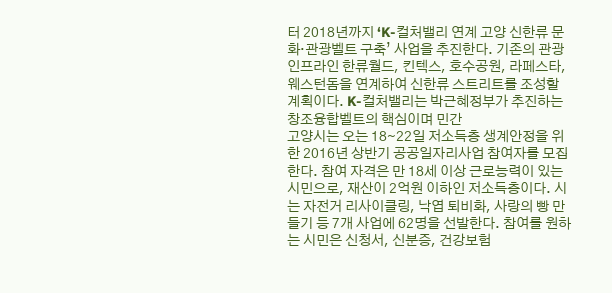터 2018년까지 ‘K-컬처밸리 연계 고양 신한류 문화·관광벨트 구축’ 사업을 추진한다. 기존의 관광인프라인 한류월드, 킨텍스, 호수공원, 라페스타, 웨스턴돔을 연계하여 신한류 스트리트를 조성할 계획이다. K-컬처밸리는 박근혜정부가 추진하는 창조융합벨트의 핵심이며 민간
고양시는 오는 18∼22일 저소득층 생계안정을 위한 2016년 상반기 공공일자리사업 참여자를 모집한다. 참여 자격은 만 18세 이상 근로능력이 있는 시민으로, 재산이 2억원 이하인 저소득층이다. 시는 자전거 리사이클링, 낙엽 퇴비화, 사랑의 빵 만들기 등 7개 사업에 62명을 선발한다. 참여를 원하는 시민은 신청서, 신분증, 건강보험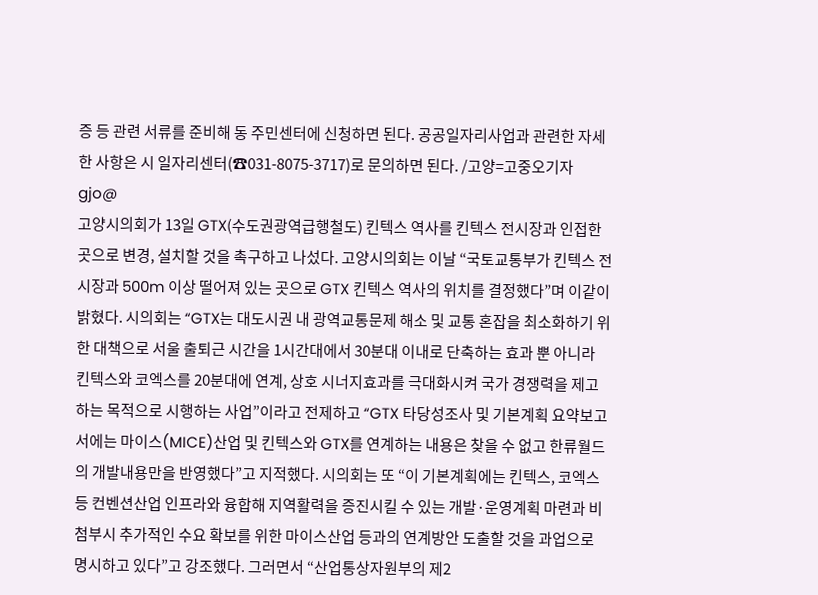증 등 관련 서류를 준비해 동 주민센터에 신청하면 된다. 공공일자리사업과 관련한 자세한 사항은 시 일자리센터(☎031-8075-3717)로 문의하면 된다. /고양=고중오기자 gjo@
고양시의회가 13일 GTX(수도권광역급행철도) 킨텍스 역사를 킨텍스 전시장과 인접한 곳으로 변경, 설치할 것을 촉구하고 나섰다. 고양시의회는 이날 “국토교통부가 킨텍스 전시장과 500m 이상 떨어져 있는 곳으로 GTX 킨텍스 역사의 위치를 결정했다”며 이같이 밝혔다. 시의회는 “GTX는 대도시권 내 광역교통문제 해소 및 교통 혼잡을 최소화하기 위한 대책으로 서울 출퇴근 시간을 1시간대에서 30분대 이내로 단축하는 효과 뿐 아니라 킨텍스와 코엑스를 20분대에 연계, 상호 시너지효과를 극대화시켜 국가 경쟁력을 제고하는 목적으로 시행하는 사업”이라고 전제하고 “GTX 타당성조사 및 기본계획 요약보고서에는 마이스(MICE)산업 및 킨텍스와 GTX를 연계하는 내용은 찾을 수 없고 한류월드의 개발내용만을 반영했다”고 지적했다. 시의회는 또 “이 기본계획에는 킨텍스, 코엑스 등 컨벤션산업 인프라와 융합해 지역활력을 증진시킬 수 있는 개발·운영계획 마련과 비첨부시 추가적인 수요 확보를 위한 마이스산업 등과의 연계방안 도출할 것을 과업으로 명시하고 있다”고 강조했다. 그러면서 “산업통상자원부의 제2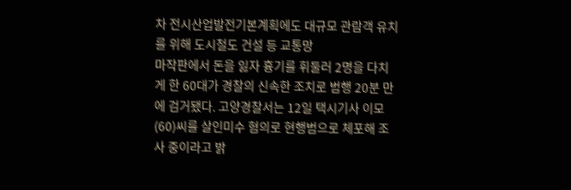차 전시산업발전기본계획에도 대규모 관람객 유치를 위해 도시철도 건설 등 교통망
마작판에서 돈을 잃자 흉기를 휘둘러 2명을 다치게 한 60대가 경찰의 신속한 조치로 범행 20분 만에 검거됐다. 고양경찰서는 12일 택시기사 이모(60)씨를 살인미수 혐의로 현행범으로 체포해 조사 중이라고 밝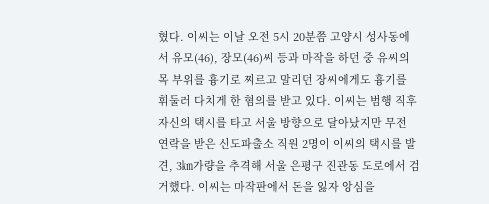혔다. 이씨는 이날 오전 5시 20분쯤 고양시 성사동에서 유모(46), 장모(46)씨 등과 마작을 하던 중 유씨의 목 부위를 흉기로 찌르고 말리던 장씨에게도 흉기를 휘둘러 다치게 한 혐의를 받고 있다. 이씨는 범행 직후 자신의 택시를 타고 서울 방향으로 달아났지만 무전 연락을 받은 신도파출소 직원 2명이 이씨의 택시를 발견, 3㎞가량을 추격해 서울 은평구 진관동 도로에서 검거했다. 이씨는 마작판에서 돈을 잃자 앙심을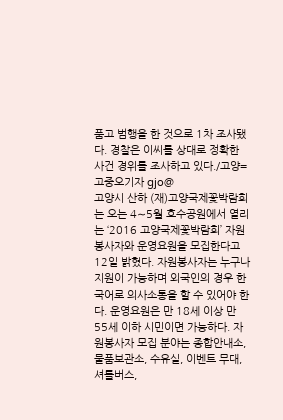품고 범행을 한 것으로 1차 조사됐다. 경찰은 이씨를 상대로 정확한 사건 경위를 조사하고 있다./고양=고중오기자 gjo@
고양시 산하 (재)고양국제꽃박람회는 오는 4∼5월 호수공원에서 열리는 ‘2016 고양국제꽃박람회’ 자원봉사자와 운영요원을 모집한다고 12일 밝혔다. 자원봉사자는 누구나 지원이 가능하며 외국인의 경우 한국어로 의사소통을 할 수 있어야 한다. 운영요원은 만 18세 이상 만 55세 이하 시민이면 가능하다. 자원봉사자 모집 분야는 종합안내소, 물품보관소, 수유실, 이벤트 무대, 셔틀버스,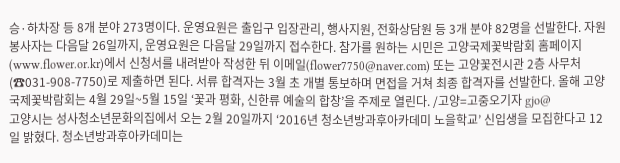승·하차장 등 8개 분야 273명이다. 운영요원은 출입구 입장관리, 행사지원, 전화상담원 등 3개 분야 82명을 선발한다. 자원봉사자는 다음달 26일까지, 운영요원은 다음달 29일까지 접수한다. 참가를 원하는 시민은 고양국제꽃박람회 홈페이지(www.flower.or.kr)에서 신청서를 내려받아 작성한 뒤 이메일(flower7750@naver.com) 또는 고양꽃전시관 2층 사무처(☎031-908-7750)로 제출하면 된다. 서류 합격자는 3월 초 개별 통보하며 면접을 거쳐 최종 합격자를 선발한다. 올해 고양국제꽃박람회는 4월 29일~5월 15일 ‘꽃과 평화, 신한류 예술의 합창’을 주제로 열린다. /고양=고중오기자 gjo@
고양시는 성사청소년문화의집에서 오는 2월 20일까지 ‘2016년 청소년방과후아카데미 노을학교’ 신입생을 모집한다고 12일 밝혔다. 청소년방과후아카데미는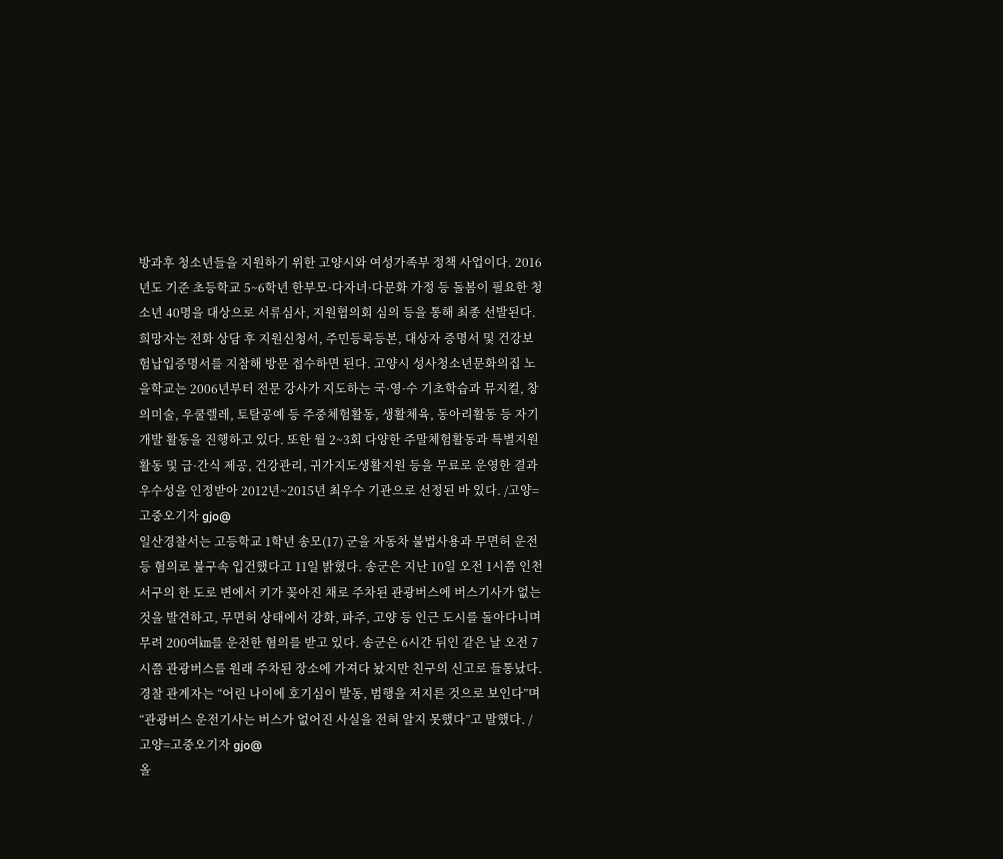방과후 청소년들을 지원하기 위한 고양시와 여성가족부 정책 사업이다. 2016년도 기준 초등학교 5~6학년 한부모·다자녀·다문화 가정 등 돌봄이 필요한 청소년 40명을 대상으로 서류심사, 지원협의회 심의 등을 통해 최종 선발된다. 희망자는 전화 상담 후 지원신청서, 주민등록등본, 대상자 증명서 및 건강보험납입증명서를 지참해 방문 접수하면 된다. 고양시 성사청소년문화의집 노을학교는 2006년부터 전문 강사가 지도하는 국·영·수 기초학습과 뮤지컬, 창의미술, 우쿨렐레, 토탈공예 등 주중체험활동, 생활체육, 동아리활동 등 자기개발 활동을 진행하고 있다. 또한 월 2~3회 다양한 주말체험활동과 특별지원활동 및 급·간식 제공, 건강관리, 귀가지도생활지원 등을 무료로 운영한 결과 우수성을 인정받아 2012년~2015년 최우수 기관으로 선정된 바 있다. /고양=고중오기자 gjo@
일산경찰서는 고등학교 1학년 송모(17) 군을 자동차 불법사용과 무면허 운전 등 혐의로 불구속 입건했다고 11일 밝혔다. 송군은 지난 10일 오전 1시쯤 인천 서구의 한 도로 변에서 키가 꽂아진 채로 주차된 관광버스에 버스기사가 없는 것을 발견하고, 무면허 상태에서 강화, 파주, 고양 등 인근 도시를 돌아다니며 무려 200여㎞를 운전한 혐의를 받고 있다. 송군은 6시간 뒤인 같은 날 오전 7시쯤 관광버스를 원래 주차된 장소에 가져다 놨지만 친구의 신고로 들통났다. 경찰 관계자는 “어린 나이에 호기심이 발동, 범행을 저지른 것으로 보인다”며 “관광버스 운전기사는 버스가 없어진 사실을 전혀 알지 못했다”고 말했다. /고양=고중오기자 gjo@
올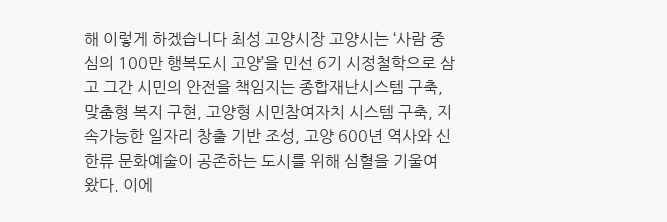해 이렇게 하겠습니다 최성 고양시장 고양시는 ‘사람 중심의 100만 행복도시 고양’을 민선 6기 시정철학으로 삼고 그간 시민의 안전을 책임지는 종합재난시스템 구축, 맞춤형 복지 구현, 고양형 시민참여자치 시스템 구축, 지속가능한 일자리 창출 기반 조성, 고양 600년 역사와 신한류 문화예술이 공존하는 도시를 위해 심혈을 기울여 왔다. 이에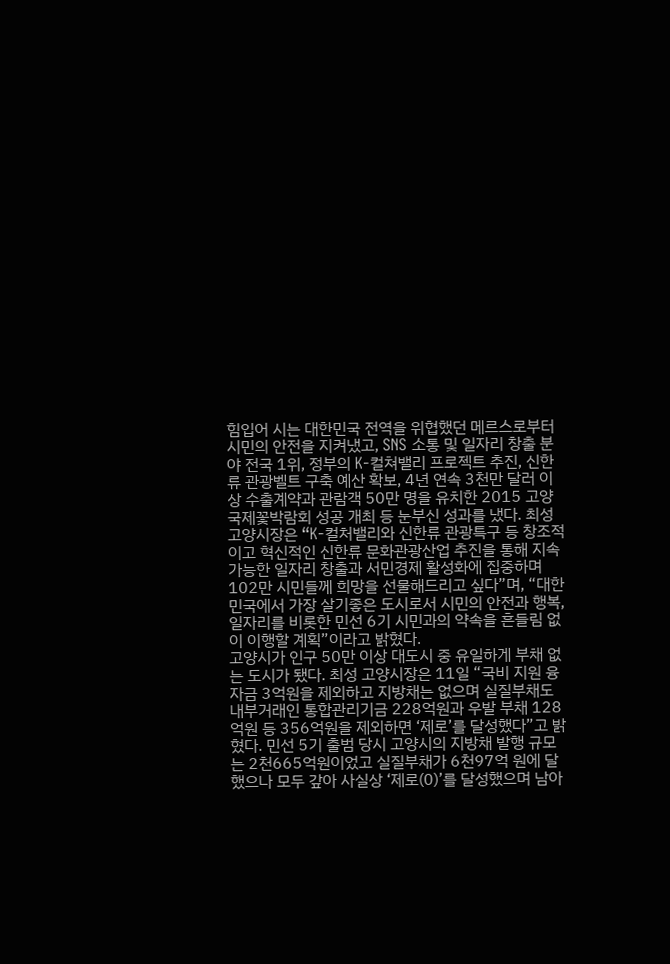힘입어 시는 대한민국 전역을 위협했던 메르스로부터 시민의 안전을 지켜냈고, SNS 소통 및 일자리 창출 분야 전국 1위, 정부의 K-컬쳐밸리 프로젝트 추진, 신한류 관광벨트 구축 예산 확보, 4년 연속 3천만 달러 이상 수출계약과 관람객 50만 명을 유치한 2015 고양국제꽃박람회 성공 개최 등 눈부신 성과를 냈다. 최성 고양시장은 “K-컬처밸리와 신한류 관광특구 등 창조적이고 혁신적인 신한류 문화관광산업 추진을 통해 지속가능한 일자리 창출과 서민경제 활성화에 집중하며 102만 시민들께 희망을 선물해드리고 싶다”며, “대한민국에서 가장 살기좋은 도시로서 시민의 안전과 행복, 일자리를 비롯한 민선 6기 시민과의 약속을 흔들림 없이 이행할 계획”이라고 밝혔다.
고양시가 인구 50만 이상 대도시 중 유일하게 부채 없는 도시가 됐다. 최성 고양시장은 11일 “국비 지원 융자금 3억원을 제외하고 지방채는 없으며 실질부채도 내부거래인 통합관리기금 228억원과 우발 부채 128억원 등 356억원을 제외하면 ‘제로’를 달성했다”고 밝혔다. 민선 5기 출범 당시 고양시의 지방채 발행 규모는 2천665억원이었고 실질부채가 6천97억 원에 달했으나 모두 갚아 사실상 ‘제로(0)’를 달성했으며 남아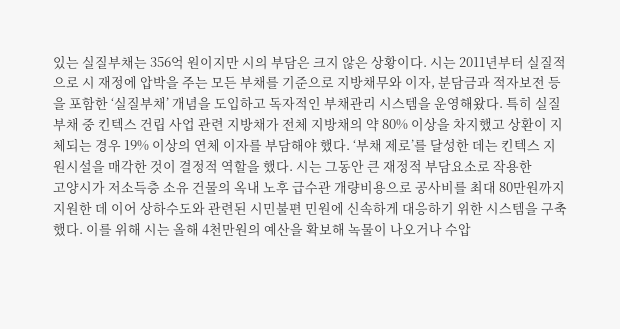있는 실질부채는 356억 원이지만 시의 부담은 크지 않은 상황이다. 시는 2011년부터 실질적으로 시 재정에 압박을 주는 모든 부채를 기준으로 지방채무와 이자, 분담금과 적자보전 등을 포함한 ‘실질부채’ 개념을 도입하고 독자적인 부채관리 시스템을 운영해왔다. 특히 실질부채 중 킨텍스 건립 사업 관련 지방채가 전체 지방채의 약 80% 이상을 차지했고 상환이 지체되는 경우 19% 이상의 연체 이자를 부담해야 했다. ‘부채 제로’를 달성한 데는 킨텍스 지원시설을 매각한 것이 결정적 역할을 했다. 시는 그동안 큰 재정적 부담요소로 작용한
고양시가 저소득층 소유 건물의 옥내 노후 급수관 개량비용으로 공사비를 최대 80만원까지 지원한 데 이어 상하수도와 관련된 시민불편 민원에 신속하게 대응하기 위한 시스템을 구축했다. 이를 위해 시는 올해 4천만원의 예산을 확보해 녹물이 나오거나 수압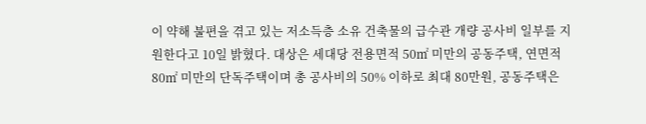이 약해 불편을 겪고 있는 저소득층 소유 건축물의 급수관 개량 공사비 일부를 지원한다고 10일 밝혔다. 대상은 세대당 전용면적 50㎡ 미만의 공동주택, 연면적 80㎡ 미만의 단독주택이며 총 공사비의 50% 이하로 최대 80만원, 공동주택은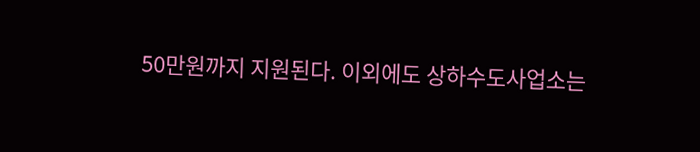50만원까지 지원된다. 이외에도 상하수도사업소는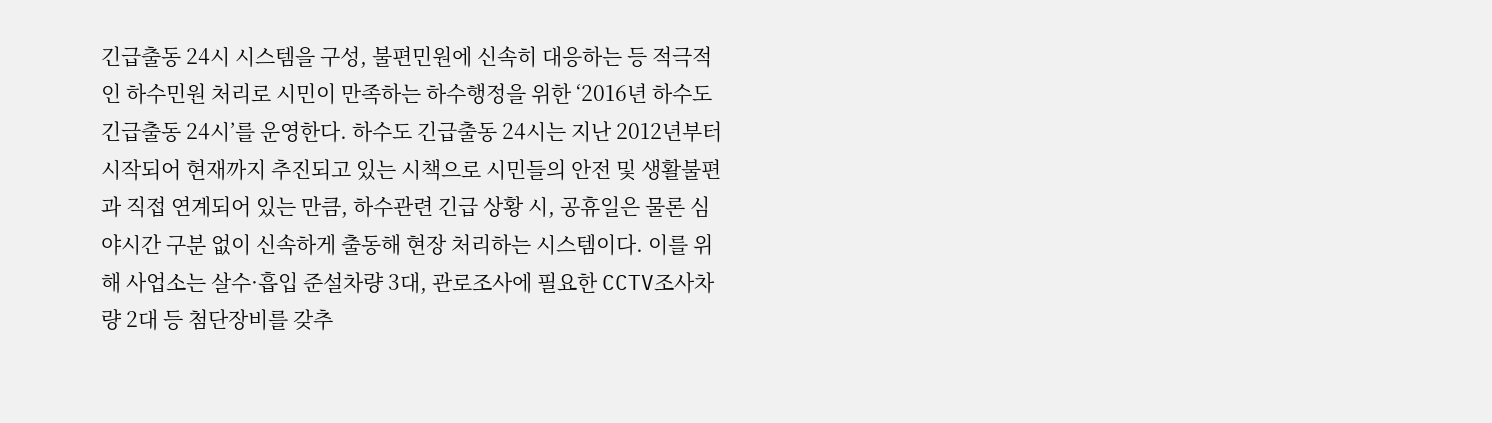긴급출동 24시 시스템을 구성, 불편민원에 신속히 대응하는 등 적극적인 하수민원 처리로 시민이 만족하는 하수행정을 위한 ‘2016년 하수도 긴급출동 24시’를 운영한다. 하수도 긴급출동 24시는 지난 2012년부터 시작되어 현재까지 추진되고 있는 시책으로 시민들의 안전 및 생활불편과 직접 연계되어 있는 만큼, 하수관련 긴급 상황 시, 공휴일은 물론 심야시간 구분 없이 신속하게 출동해 현장 처리하는 시스템이다. 이를 위해 사업소는 살수·흡입 준설차량 3대, 관로조사에 필요한 CCTV조사차량 2대 등 첨단장비를 갖추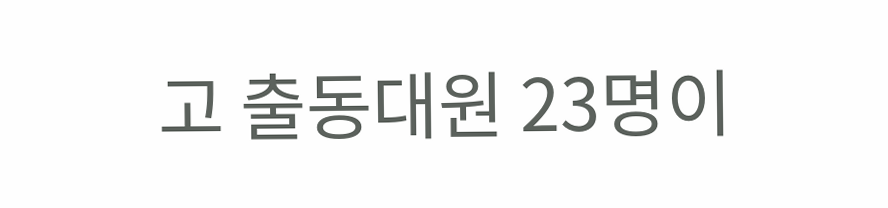고 출동대원 23명이